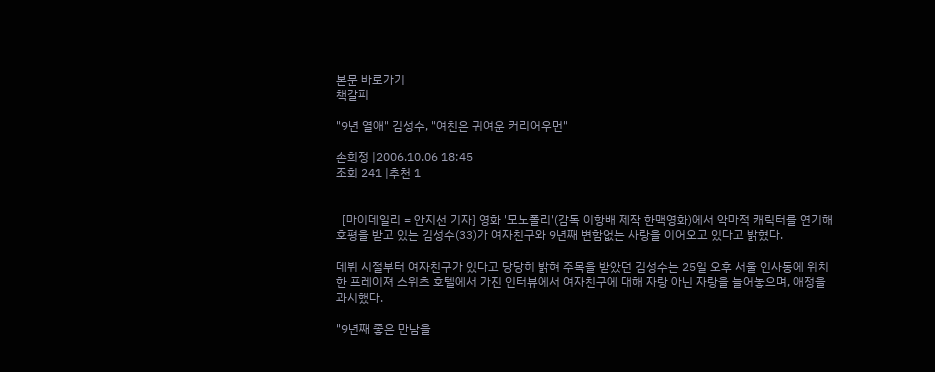본문 바로가기
책갈피

"9년 열애" 김성수, "여친은 귀여운 커리어우먼"

손희정 |2006.10.06 18:45
조회 241 |추천 1


  [마이데일리 = 안지선 기자] 영화 '모노폴리'(감독 이항배 제작 한맥영화)에서 악마적 캐릭터를 연기해 호평을 받고 있는 김성수(33)가 여자친구와 9년째 변함없는 사랑을 이어오고 있다고 밝혔다.

데뷔 시절부터 여자친구가 있다고 당당히 밝혀 주목을 받았던 김성수는 25일 오후 서울 인사동에 위치한 프레이져 스위츠 호텔에서 가진 인터뷰에서 여자친구에 대해 자랑 아닌 자랑을 늘어놓으며, 애정을 과시했다.

"9년째 좋은 만남을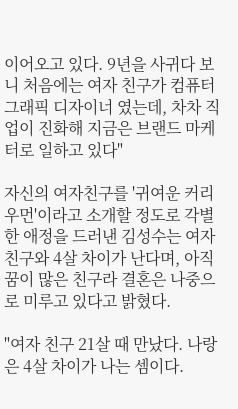이어오고 있다. 9년을 사귀다 보니 처음에는 여자 친구가 컴퓨터 그래픽 디자이너 였는데, 차차 직업이 진화해 지금은 브랜드 마케터로 일하고 있다"

자신의 여자친구를 '귀여운 커리우먼'이라고 소개할 정도로 각별한 애정을 드러낸 김성수는 여자 친구와 4살 차이가 난다며, 아직 꿈이 많은 친구라 결혼은 나중으로 미루고 있다고 밝혔다.

"여자 친구 21살 때 만났다. 나랑은 4살 차이가 나는 셈이다.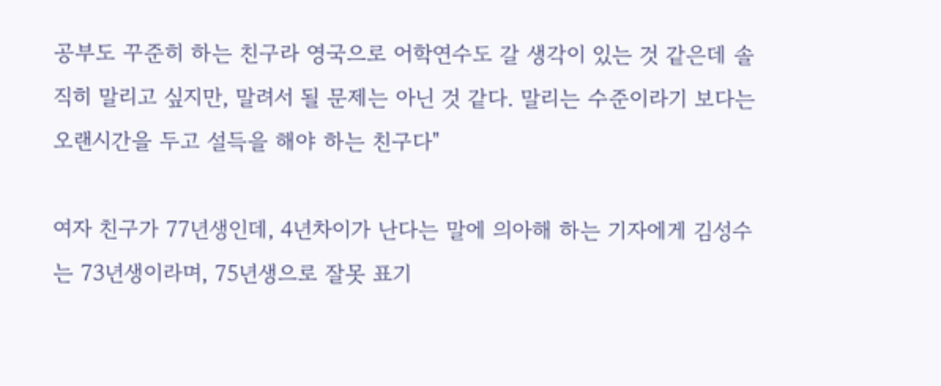공부도 꾸준히 하는 친구라 영국으로 어학연수도 갈 생각이 있는 것 같은데 솔직히 말리고 싶지만, 말려서 될 문제는 아닌 것 같다. 말리는 수준이라기 보다는 오랜시간을 두고 설득을 해야 하는 친구다"

여자 친구가 77년생인데, 4년차이가 난다는 말에 의아해 하는 기자에게 김성수는 73년생이라며, 75년생으로 잘못 표기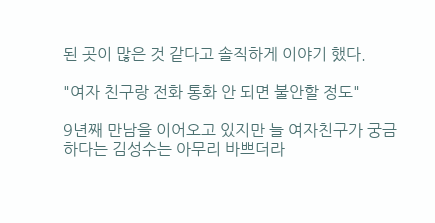된 곳이 많은 것 같다고 솔직하게 이야기 했다.

"여자 친구랑 전화 통화 안 되면 불안할 정도"

9년째 만남을 이어오고 있지만 늘 여자친구가 궁금하다는 김성수는 아무리 바쁘더라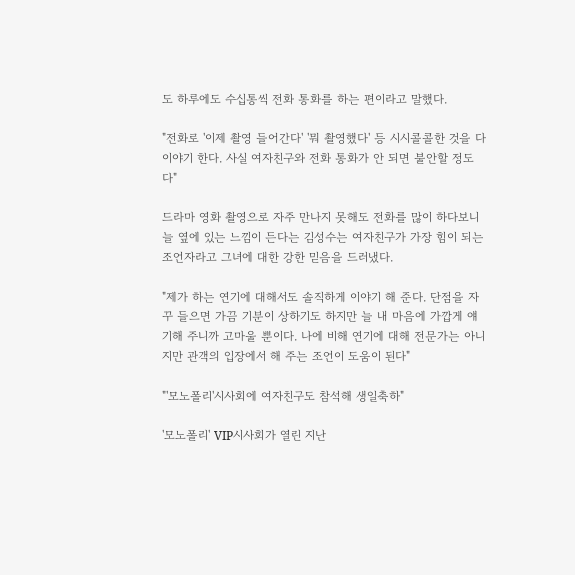도 하루에도 수십통씩 전화 통화를 하는 편이라고 말했다.

"전화로 '이제 촬영 들어간다' '뭐 촬영했다' 등 시시콜콜한 것을 다 이야기 한다. 사실 여자친구와 전화 통화가 안 되면 불안할 정도다"

드라마 영화 촬영으로 자주 만나지 못해도 전화를 많이 하다보니 늘 옆에 있는 느낌이 든다는 김성수는 여자친구가 가장 힘이 되는 조언자라고 그녀에 대한 강한 믿음을 드러냈다.

"제가 하는 연기에 대해서도 솔직하게 이야기 해 준다. 단점을 자꾸 들으면 가끔 기분이 상하기도 하지만 늘 내 마음에 가깝게 얘기해 주니까 고마울 뿐이다. 나에 비해 연기에 대해 전문가는 아니지만 관객의 입장에서 해 주는 조언이 도움이 된다"

"'모노폴리'시사회에 여자친구도 참석해 생일축하"

'모노폴리' VIP시사회가 열린 지난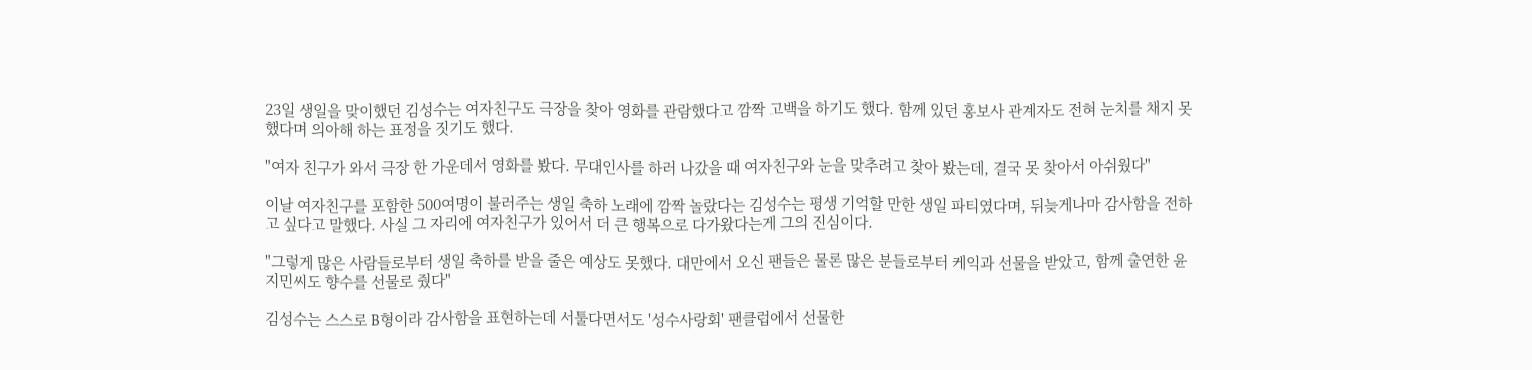23일 생일을 맞이했던 김성수는 여자친구도 극장을 찾아 영화를 관람했다고 깜짝 고백을 하기도 했다. 함께 있던 홍보사 관계자도 전혀 눈치를 채지 못했다며 의아해 하는 표정을 짓기도 했다.

"여자 친구가 와서 극장 한 가운데서 영화를 봤다. 무대인사를 하러 나갔을 때 여자친구와 눈을 맞추려고 찾아 봤는데, 결국 못 찾아서 아쉬웠다"

이날 여자친구를 포함한 500여명이 불러주는 생일 축하 노래에 깜짝 놀랐다는 김성수는 평생 기억할 만한 생일 파티였다며, 뒤늦게나마 감사함을 전하고 싶다고 말했다. 사실 그 자리에 여자친구가 있어서 더 큰 행복으로 다가왔다는게 그의 진심이다.

"그렇게 많은 사람들로부터 생일 축하를 받을 줄은 예상도 못했다. 대만에서 오신 팬들은 물론 많은 분들로부터 케익과 선물을 받았고, 함께 출연한 윤지민씨도 향수를 선물로 줬다"

김성수는 스스로 B형이라 감사함을 표현하는데 서툴다면서도 '성수사랑회' 팬클럽에서 선물한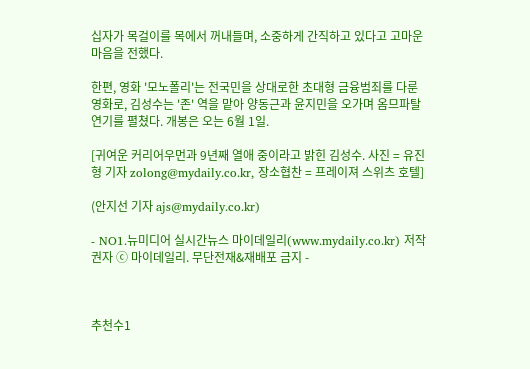십자가 목걸이를 목에서 꺼내들며, 소중하게 간직하고 있다고 고마운 마음을 전했다.

한편, 영화 '모노폴리'는 전국민을 상대로한 초대형 금융범죄를 다룬 영화로, 김성수는 '존' 역을 맡아 양동근과 윤지민을 오가며 옴므파탈 연기를 펼쳤다. 개봉은 오는 6월 1일.

[귀여운 커리어우먼과 9년째 열애 중이라고 밝힌 김성수. 사진 = 유진형 기자 zolong@mydaily.co.kr, 장소협찬 = 프레이져 스위츠 호텔]

(안지선 기자 ajs@mydaily.co.kr)

- NO1.뉴미디어 실시간뉴스 마이데일리(www.mydaily.co.kr) 저작권자 ⓒ 마이데일리. 무단전재&재배포 금지 -



추천수1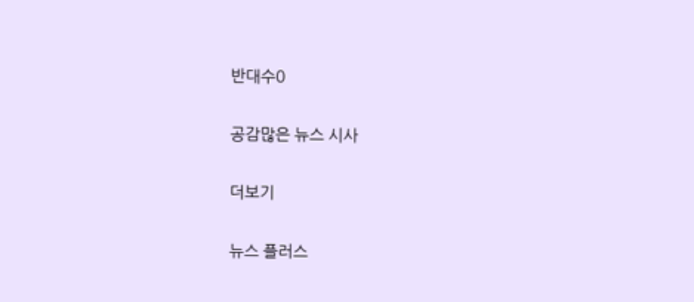반대수0

공감많은 뉴스 시사

더보기

뉴스 플러스